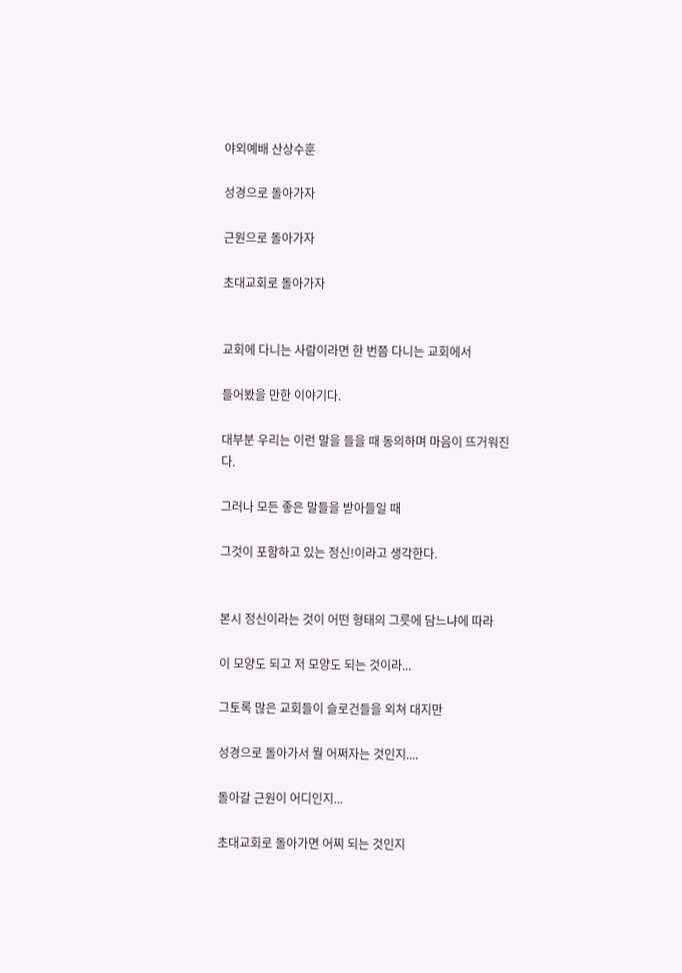야외예배 산상수훈

성경으로 돌아가자

근원으로 돌아가자

초대교회로 돌아가자


교회에 다니는 사람이라면 한 번쯤 다니는 교회에서

들어봤을 만한 이야기다.

대부분 우리는 이런 말을 들을 때 동의하며 마음이 뜨거워진다.

그러나 모든 좋은 말들을 받아들일 때

그것이 포함하고 있는 정신!이라고 생각한다.


본시 정신이라는 것이 어떤 형태의 그릇에 담느냐에 따라

이 모양도 되고 저 모양도 되는 것이라...

그토록 많은 교회들이 슬로건들을 외쳐 대지만

성경으로 돌아가서 뭘 어쩌자는 것인지....

돌아갈 근원이 어디인지...

초대교회로 돌아가면 어찌 되는 것인지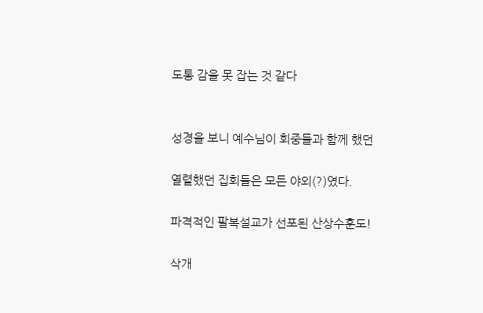도통 감을 못 잡는 것 같다


성경을 보니 예수님이 회중들과 함께 했던

열렬했던 집회들은 모든 야외(?)였다.

파격적인 팔복설교가 선포된 산상수훈도!

삭개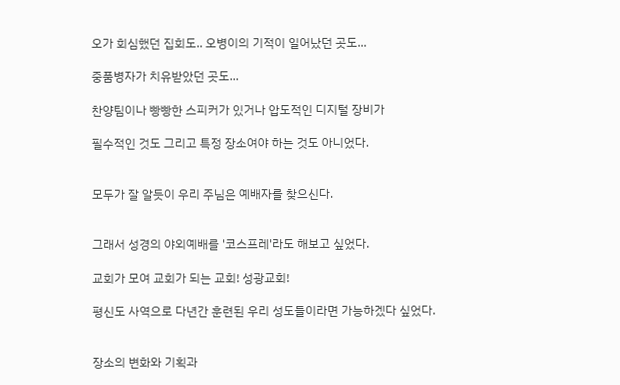오가 회심했던 집회도.. 오병이의 기적이 일어났던 곳도...

중품병자가 치유받았던 곳도...

찬양팀이나 빵빵한 스피커가 있거나 압도적인 디지털 장비가

필수적인 것도 그리고 특정 장소여야 하는 것도 아니었다.


모두가 잘 알듯이 우리 주님은 예배자를 찾으신다.


그래서 성경의 야외예배를 '코스프레'라도 해보고 싶었다.

교회가 모여 교회가 되는 교회! 성광교회!

평신도 사역으로 다년간 훈련된 우리 성도들이라면 가능하겠다 싶었다.


장소의 변화와 기획과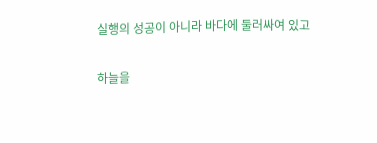실행의 성공이 아니라 바다에 둘러싸여 있고

하늘을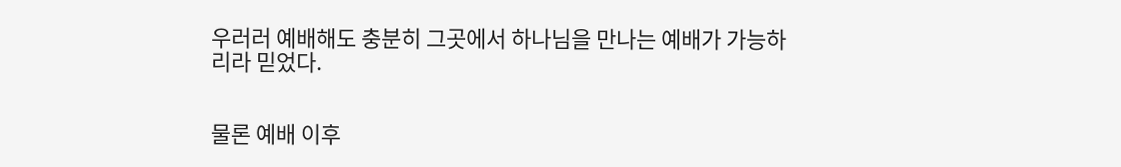우러러 예배해도 충분히 그곳에서 하나님을 만나는 예배가 가능하리라 믿었다.


물론 예배 이후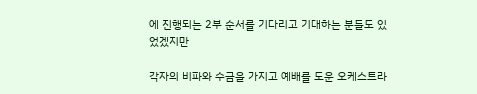에 진행되는 2부 순서를 기다리고 기대하는 분들도 있었겠지만

각자의 비파와 수금을 가지고 예배를 도운 오케스트라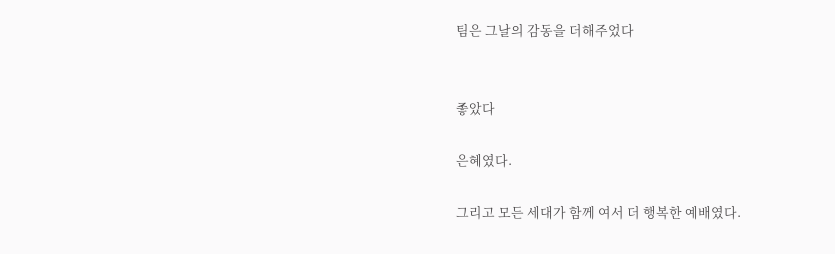팀은 그날의 감동을 더해주었다


좋았다

은혜였다.

그리고 모든 세대가 함께 여서 더 행복한 예배였다.